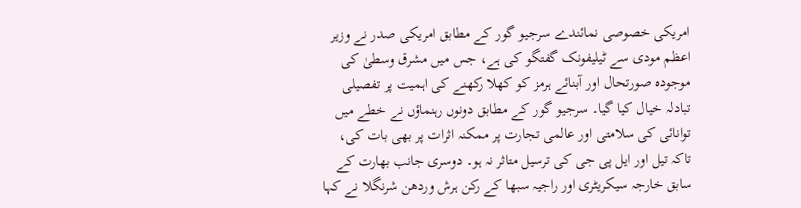امریکی خصوصی نمائندے سرجیو گور کے مطابق امریکی صدر نے وزیر اعظم مودی سے ٹیلیفونک گفتگو کی ہے، جس میں مشرق وسطیٰ کی موجودہ صورتحال اور آبنائے ہرمز کو کھلا رکھنے کی اہمیت پر تفصیلی تبادلہ خیال کیا گیا۔ سرجیو گور کے مطابق دونوں رہنماؤں نے خطے میں توانائی کی سلامتی اور عالمی تجارت پر ممکنہ اثرات پر بھی بات کی، تاکہ تیل اور ایل پی جی کی ترسیل متاثر نہ ہو۔ دوسری جانب بھارت کے سابق خارجہ سیکریٹری اور راجیہ سبھا کے رکن ہرش وردھن شرنگلا نے کہا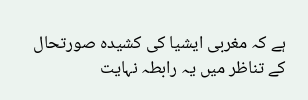ہے کہ مغربی ایشیا کی کشیدہ صورتحال کے تناظر میں یہ رابطہ نہایت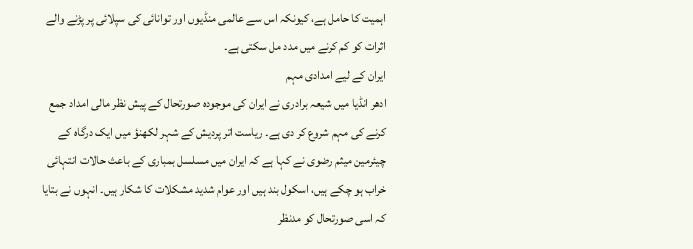اہمیت کا حامل ہے، کیونکہ اس سے عالمی منڈیوں اور توانائی کی سپلائی پر پڑنے والے اثرات کو کم کرنے میں مدد مل سکتی ہے۔
ایران کے لیے امدادی مہم
ادھر انڈیا میں شیعہ برادری نے ایران کی موجودہ صورتحال کے پیش نظر مالی امداد جمع کرنے کی مہم شروع کر دی ہے۔ ریاست اتر پردیش کے شہر لکھنؤ میں ایک درگاہ کے چیئرمین میثم رضوی نے کہا ہے کہ ایران میں مسلسل بمباری کے باعث حالات انتہائی خراب ہو چکے ہیں، اسکول بند ہیں اور عوام شدید مشکلات کا شکار ہیں۔ انہوں نے بتایا کہ اسی صورتحال کو مدنظر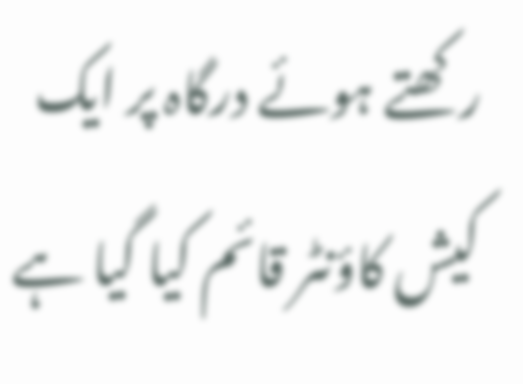رکھتے ہوئے درگاہ پر ایک کیش کاؤنٹر قائم کیا گیا ہے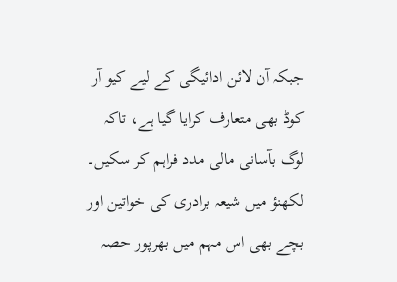جبکہ آن لائن ادائیگی کے لیے کیو آر کوڈ بھی متعارف کرایا گیا ہے، تاکہ لوگ بآسانی مالی مدد فراہم کر سکیں۔
لکھنؤ میں شیعہ برادری کی خواتین اور بچے بھی اس مہم میں بھرپور حصہ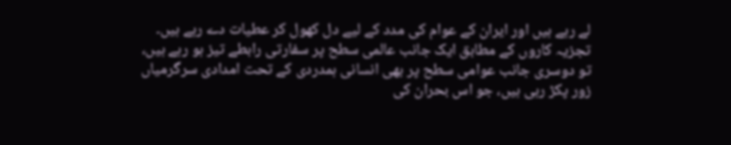لے رہے ہیں اور ایران کے عوام کی مدد کے لیے دل کھول کر عطیات دے رہے ہیں۔ تجزیہ کاروں کے مطابق ایک جانب عالمی سطح پر سفارتی رابطے تیز ہو رہے ہیں، تو دوسری جانب عوامی سطح پر بھی انسانی ہمدردی کے تحت امدادی سرگرمیاں زور پکڑ رہی ہیں، جو اس بحران کی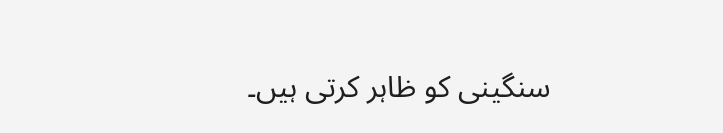سنگینی کو ظاہر کرتی ہیں۔